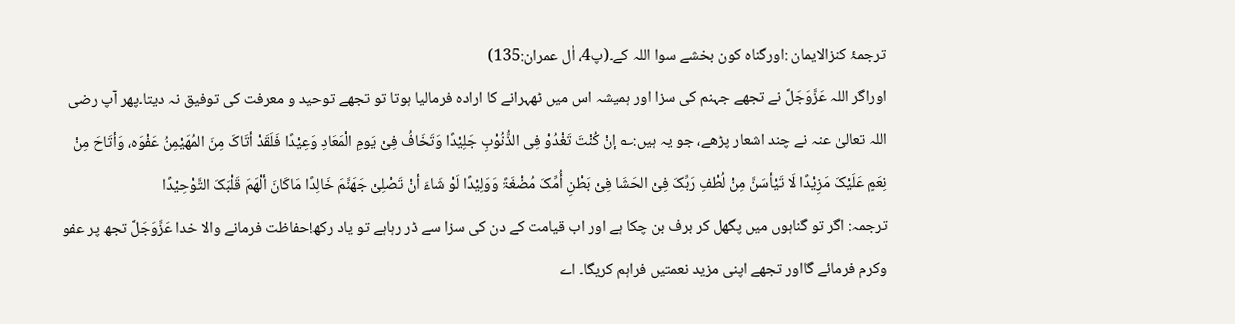ترجمۂ کنزالایمان :اورگناہ کون بخشے سوا اللہ کے۔(پ4، اٰل عمران:135)
اوراگر اللہ عَزَّوَجَلَّ نے تجھے جہنم کی سزا اور ہمیشہ اس میں ٹھہرانے کا ارادہ فرمالیا ہوتا تو تجھے توحید و معرفت کی توفیق نہ دیتا۔پھر آپ رضی اللہ تعالیٰ عنہ نے چند اشعار پڑھے، جو یہ ہیں:؎ إنْ کُنْتَ تَغْدُوْ فِی الذُّنُوْبِ جَلِیْدًا وَتَخَافُ فِیْ یَومِ الْمَعَادِ وَعِیْدًا فَلَقَدْ أتَاکَ مِنَ المُھَیْمِنُ عَفْوَہ، وَأتَاحَ مِنْ نِعَمٍ عَلَیْکَ مَزِیْدًا لَا تَیْأسَنَّ مِنْ لُطْفِ رَبِّکَ فِیْ الحَشَا فِیْ بَطْنِ أُمِّکَ مُضْغَۃً وَوَلِیْدًا لَوْ شَاءَ أنْ تَصْلِیْ جَھَنَّمَ خَالِدًا مَاکَانَ ألْھَمَ قَلْبَکَ التَّوْحِیْدًا
ترجمہ: اگر تو گناہوں میں پگھل کر برف بن چکا ہے اور اب قیامت کے دن کی سزا سے ڈر رہاہے تو یاد رکھ!حفاظت فرمانے والا خدا عَزَّوَجَلَّ تجھ پر عفو وکرم فرمائے گااور تجھے اپنی مزید نعمتیں فراہم کریگا۔ اے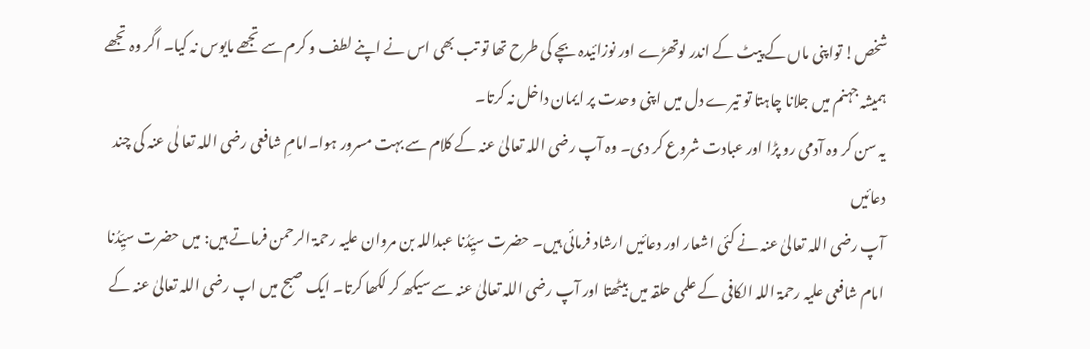شخص! تواپنی ماں کے پیٹ کے اندر لوتھڑے اور نوزائیدہ بچے کی طرح تھا تو تب بھی اس نے اپنے لطف و کرم سے تجھے مایوس نہ کیا۔ اگر وہ تجھے ہمیشہ جہنم میں جلانا چاہتا تو تیرے دل میں اپنی وحدت پر ایمان داخل نہ کرتا۔
یہ سن کر وہ آدمی رو پڑا اور عبادت شروع کر دی۔ وہ آپ رضی اللہ تعالیٰ عنہ کے کلام سے بہت مسرور ہوا۔امامِ شافعی رضی اللہ تعا لٰی عنہ کی چند دعائیں
آپ رضی اللہ تعالیٰ عنہ نے کئی اشعار اور دعائیں ارشاد فرمائی ہیں۔ حضرت سیِّدُنا عبداللہ بن مروان علیہ رحمۃ الرحمن فرماتے ہیں: میں حضرت سیِّدُنا امام شافعی علیہ رحمۃ اللہ الکافی کے علمی حلقہ میں بیٹھتا اور آپ رضی اللہ تعالیٰ عنہ سے سیکھ کر لکھا کرتا۔ ایک صبح میں اپ رضی اللہ تعالیٰ عنہ کے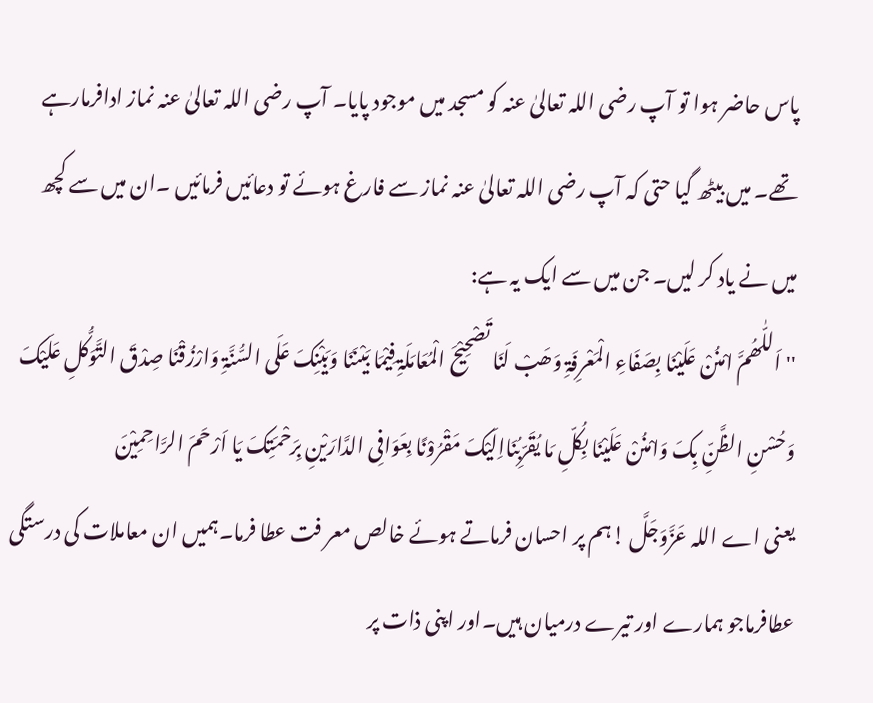پاس حاضر ہوا تو آپ رضی اللہ تعالیٰ عنہ کو مسجد میں موجود پایا۔ آپ رضی اللہ تعالیٰ عنہ نماز ادافرمارہے تھے۔ میں بیٹھ گیا حتی کہ آپ رضی اللہ تعالیٰ عنہ نماز سے فارغ ہوئے تو دعائیں فرمائیں ۔ان میں سے کچھ میں نے یاد کر لیں۔ جن میں سے ایک یہ ہے:
''اَللّٰھُمَّ امْنُنْ عَلَیْنَا بِصَفَاءِ الْمَعْرِفَۃِ وَھَبْ لَنَا تَصْحِیْحَ الْمُعَامَلَۃِ فِیْمَا بَیْنَنَا وَبَیْنِکَ عَلَی السُّنَّۃِ وَارْزُقْنَا صِدْقَ التَّوَکُّلِ عَلَیْکَ وَحُسْنِ الظَّنِّ بِکَ وَامْنُنْ عَلَیْنَا بِکُلِّ مَا یُقَرِّبُنَااِلَیْکَ مَقْرُوْنًا بِعَوَافِی الدَّارَیْنِ بِرَحْمَتِکَ یَا اَرْحَمَ الرَّاحِمِیْنَ
یعنی اے اللہ عَزَّوَجَلَّ !ہم پر احسان فرماتے ہوئے خالص معر فت عطا فرما۔ہمیں ان معاملات کی درستگی عطافرماجو ہمارے اور تیرے درمیان ہیں۔اور اپنی ذات پر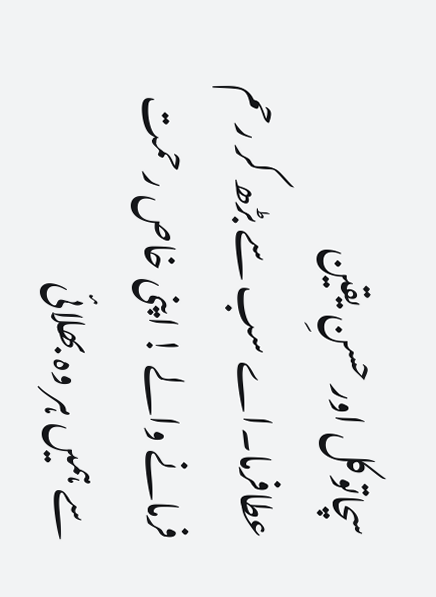سچاتوکل اور حسنِ یقین عطافرما۔اے سب سے بڑھ کر رحم فرمانے والے ! اپنی خاص رحمت سے ہمیں ہر وہ بھلائی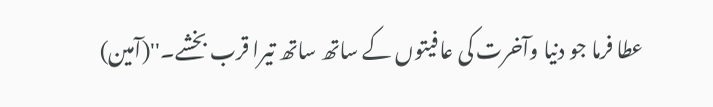عطا فرما جو دنیا وآخرت کی عافیتوں کے ساتھ ساتھ تیرا قرب بخشے۔''(آمین)